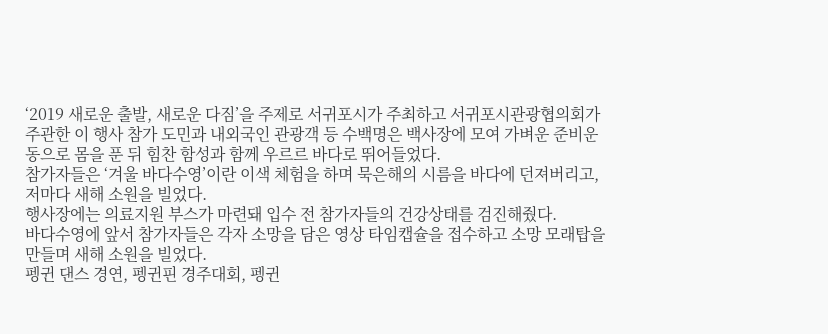‘2019 새로운 출발, 새로운 다짐’을 주제로 서귀포시가 주최하고 서귀포시관광협의회가 주관한 이 행사 참가 도민과 내외국인 관광객 등 수백명은 백사장에 모여 가벼운 준비운동으로 몸을 푼 뒤 힘찬 함성과 함께 우르르 바다로 뛰어들었다.
참가자들은 ‘겨울 바다수영’이란 이색 체험을 하며 묵은해의 시름을 바다에 던져버리고, 저마다 새해 소원을 빌었다.
행사장에는 의료지원 부스가 마련돼 입수 전 참가자들의 건강상태를 검진해줬다.
바다수영에 앞서 참가자들은 각자 소망을 담은 영상 타임캡슐을 접수하고 소망 모래탑을 만들며 새해 소원을 빌었다.
펭귄 댄스 경연, 펭귄핀 경주대회, 펭귄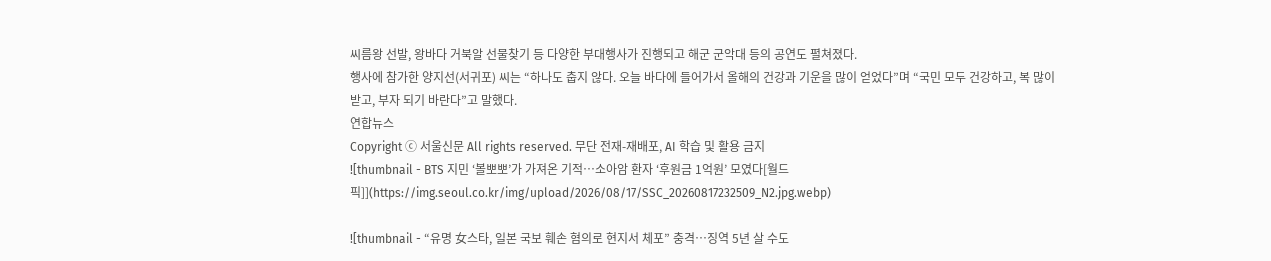씨름왕 선발, 왕바다 거북알 선물찾기 등 다양한 부대행사가 진행되고 해군 군악대 등의 공연도 펼쳐졌다.
행사에 참가한 양지선(서귀포) 씨는 “하나도 춥지 않다. 오늘 바다에 들어가서 올해의 건강과 기운을 많이 얻었다”며 “국민 모두 건강하고, 복 많이 받고, 부자 되기 바란다”고 말했다.
연합뉴스
Copyright ⓒ 서울신문 All rights reserved. 무단 전재-재배포, AI 학습 및 활용 금지
![thumbnail - BTS 지민 ‘볼뽀뽀’가 가져온 기적…소아암 환자 ‘후원금 1억원’ 모였다[월드픽]](https://img.seoul.co.kr/img/upload/2026/08/17/SSC_20260817232509_N2.jpg.webp)

![thumbnail - “유명 女스타, 일본 국보 훼손 혐의로 현지서 체포” 충격…징역 5년 살 수도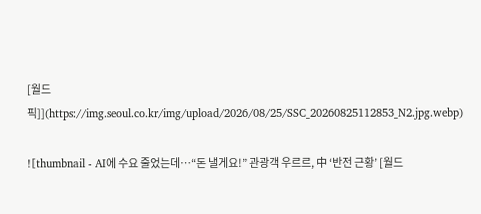[월드픽]](https://img.seoul.co.kr/img/upload/2026/08/25/SSC_20260825112853_N2.jpg.webp)

![thumbnail - AI에 수요 줄었는데…“돈 낼게요!” 관광객 우르르, 中 ‘반전 근황’ [월드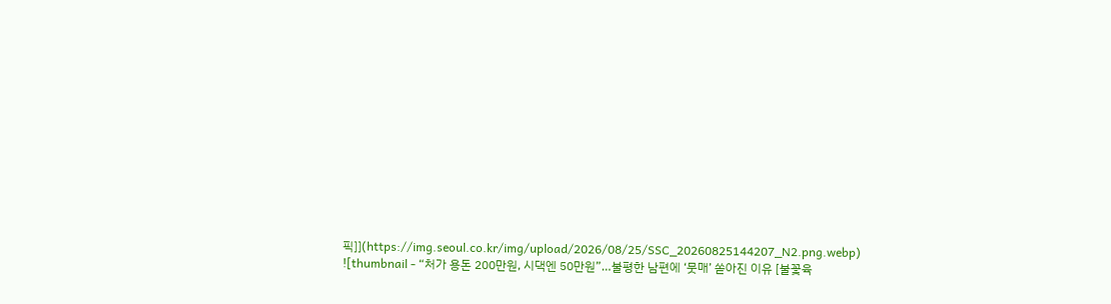픽]](https://img.seoul.co.kr/img/upload/2026/08/25/SSC_20260825144207_N2.png.webp)
![thumbnail - “처가 용돈 200만원, 시댁엔 50만원”…불평한 남편에 ‘뭇매’ 쏟아진 이유 [불꽃육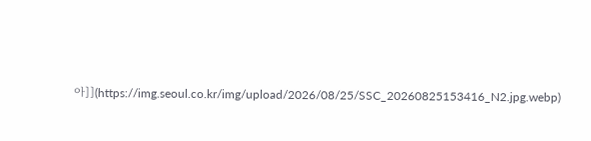아]](https://img.seoul.co.kr/img/upload/2026/08/25/SSC_20260825153416_N2.jpg.webp)